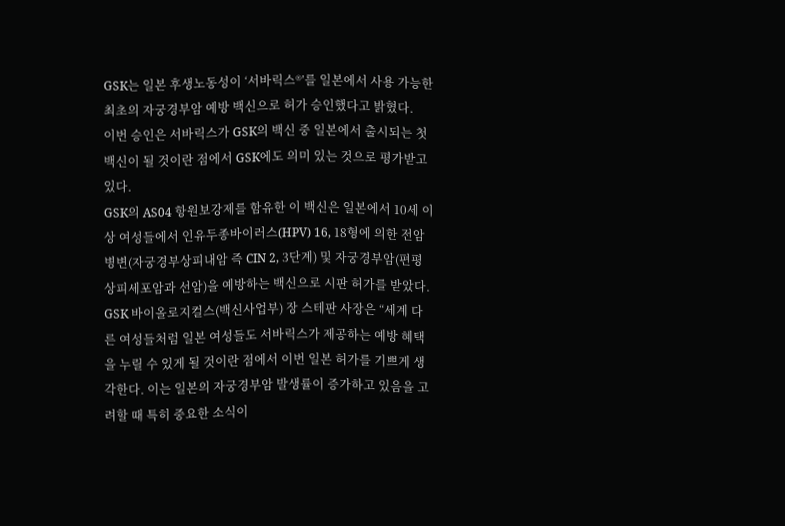GSK는 일본 후생노동성이 ‘서바릭스®’를 일본에서 사용 가능한 최초의 자궁경부암 예방 백신으로 허가 승인했다고 밝혔다.
이번 승인은 서바릭스가 GSK의 백신 중 일본에서 출시되는 첫 백신이 될 것이란 점에서 GSK에도 의미 있는 것으로 평가받고 있다.
GSK의 AS04 항원보강제를 함유한 이 백신은 일본에서 10세 이상 여성들에서 인유두종바이러스(HPV) 16, 18형에 의한 전암 병변(자궁경부상피내암 즉 CIN 2, 3단계) 및 자궁경부암(편평상피세포암과 선암)을 예방하는 백신으로 시판 허가를 받았다.
GSK 바이올로지컬스(백신사업부) 장 스테판 사장은 “세계 다른 여성들처럼 일본 여성들도 서바릭스가 제공하는 예방 혜택을 누릴 수 있게 될 것이란 점에서 이번 일본 허가를 기쁘게 생각한다. 이는 일본의 자궁경부암 발생률이 증가하고 있음을 고려할 때 특히 중요한 소식이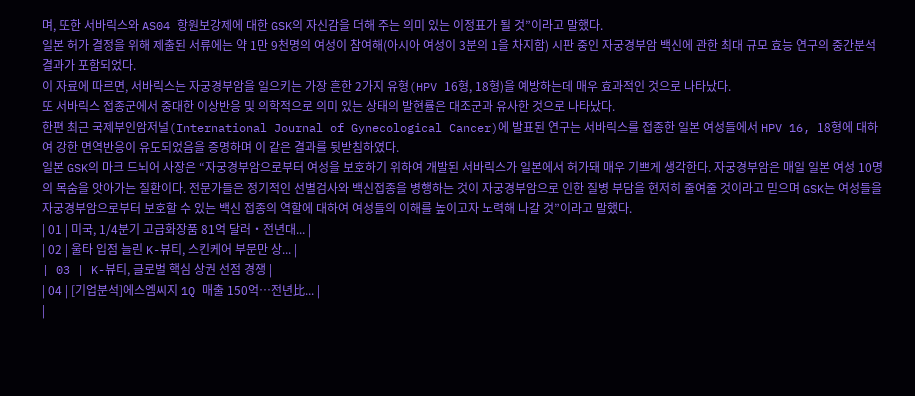며, 또한 서바릭스와 AS04 항원보강제에 대한 GSK의 자신감을 더해 주는 의미 있는 이정표가 될 것”이라고 말했다.
일본 허가 결정을 위해 제출된 서류에는 약 1만 9천명의 여성이 참여해(아시아 여성이 3분의 1을 차지함) 시판 중인 자궁경부암 백신에 관한 최대 규모 효능 연구의 중간분석 결과가 포함되었다.
이 자료에 따르면, 서바릭스는 자궁경부암을 일으키는 가장 흔한 2가지 유형(HPV 16형, 18형)을 예방하는데 매우 효과적인 것으로 나타났다.
또 서바릭스 접종군에서 중대한 이상반응 및 의학적으로 의미 있는 상태의 발현률은 대조군과 유사한 것으로 나타났다.
한편 최근 국제부인암저널(International Journal of Gynecological Cancer)에 발표된 연구는 서바릭스를 접종한 일본 여성들에서 HPV 16, 18형에 대하여 강한 면역반응이 유도되었음을 증명하며 이 같은 결과를 뒷받침하였다.
일본 GSK의 마크 드뇌어 사장은 “자궁경부암으로부터 여성을 보호하기 위하여 개발된 서바릭스가 일본에서 허가돼 매우 기쁘게 생각한다. 자궁경부암은 매일 일본 여성 10명의 목숨을 앗아가는 질환이다. 전문가들은 정기적인 선별검사와 백신접종을 병행하는 것이 자궁경부암으로 인한 질병 부담을 현저히 줄여줄 것이라고 믿으며 GSK는 여성들을 자궁경부암으로부터 보호할 수 있는 백신 접종의 역할에 대하여 여성들의 이해를 높이고자 노력해 나갈 것”이라고 말했다.
| 01 | 미국, 1/4분기 고급화장품 81억 달러‧전년대... |
| 02 | 울타 입점 늘린 K-뷰티, 스킨케어 부문만 상... |
| 03 | K-뷰티, 글로벌 핵심 상권 선점 경쟁 |
| 04 | [기업분석]에스엠씨지 1Q 매출 150억…전년比... |
|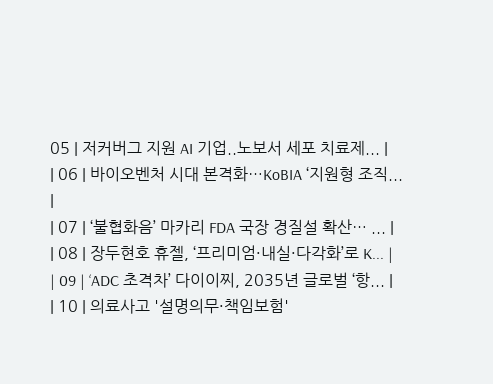05 | 저커버그 지원 AI 기업..노보서 세포 치료제... |
| 06 | 바이오벤처 시대 본격화…KoBIA ‘지원형 조직... |
| 07 | ‘불협화음’ 마카리 FDA 국장 경질설 확산… ... |
| 08 | 장두현호 휴젤, ‘프리미엄·내실·다각화’로 K... |
| 09 | ‘ADC 초격차’ 다이이찌, 2035년 글로벌 ‘항... |
| 10 | 의료사고 '설명의무·책임보험'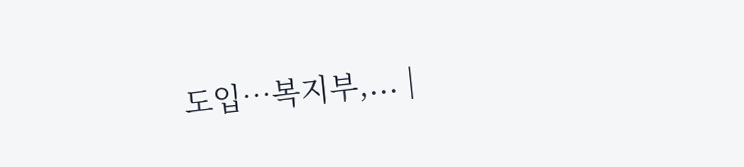도입…복지부,... |